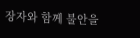장자와 함께 불안을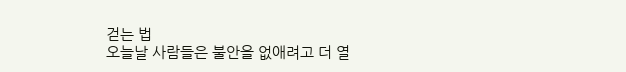걷는 법
오늘날 사람들은 불안을 없애려고 더 열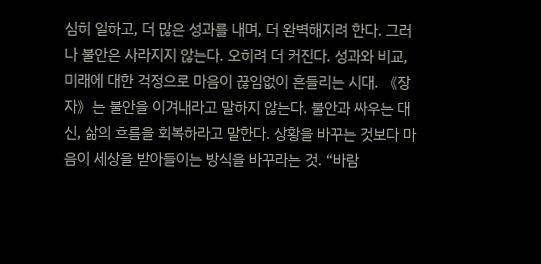심히 일하고, 더 많은 성과를 내며, 더 완벽해지려 한다. 그러나 불안은 사라지지 않는다. 오히려 더 커진다. 성과와 비교, 미래에 대한 걱정으로 마음이 끊임없이 흔들리는 시대. 《장자》는 불안을 이겨내라고 말하지 않는다. 불안과 싸우는 대신, 삶의 흐름을 회복하라고 말한다. 상황을 바꾸는 것보다 마음이 세상을 받아들이는 방식을 바꾸라는 것. “바람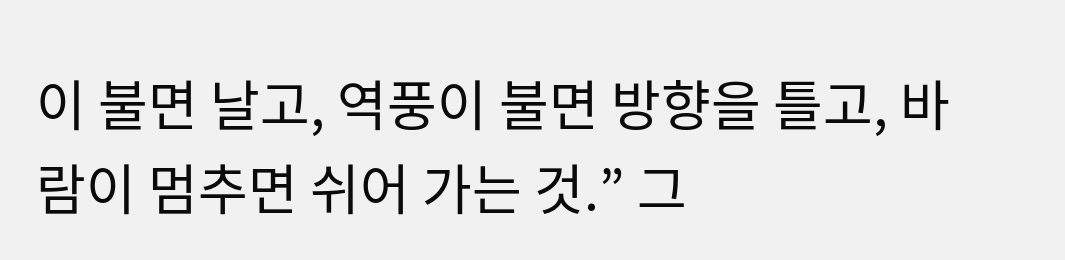이 불면 날고, 역풍이 불면 방향을 틀고, 바람이 멈추면 쉬어 가는 것.” 그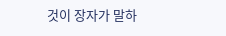것이 장자가 말하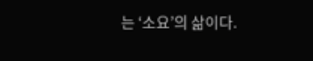는 ‘소요’의 삶이다.